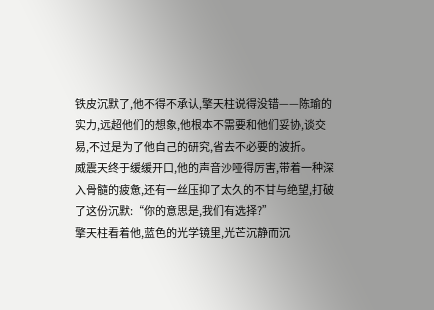铁皮沉默了,他不得不承认,擎天柱说得没错——陈瑜的实力,远超他们的想象,他根本不需要和他们妥协,谈交易,不过是为了他自己的研究,省去不必要的波折。
威震天终于缓缓开口,他的声音沙哑得厉害,带着一种深入骨髓的疲惫,还有一丝压抑了太久的不甘与绝望,打破了这份沉默:“你的意思是,我们有选择?”
擎天柱看着他,蓝色的光学镜里,光芒沉静而沉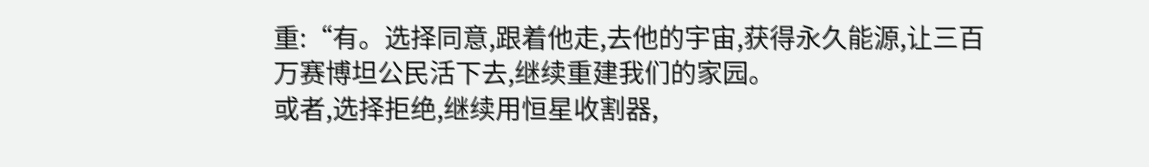重:“有。选择同意,跟着他走,去他的宇宙,获得永久能源,让三百万赛博坦公民活下去,继续重建我们的家园。
或者,选择拒绝,继续用恒星收割器,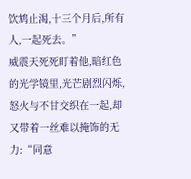饮鸩止渴,十三个月后,所有人,一起死去。”
威震天死死盯着他,暗红色的光学镜里,光芒剧烈闪烁,怒火与不甘交织在一起,却又带着一丝难以掩饰的无力:“同意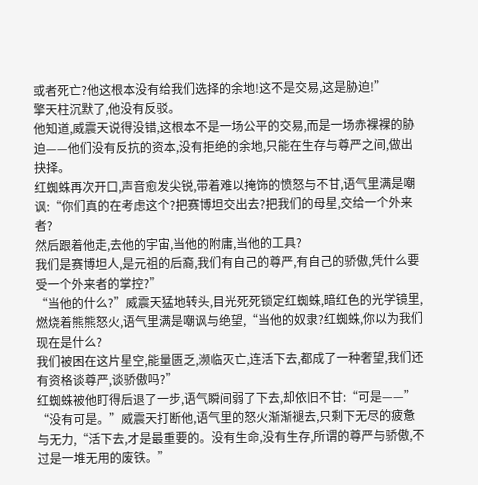或者死亡?他这根本没有给我们选择的余地!这不是交易,这是胁迫!”
擎天柱沉默了,他没有反驳。
他知道,威震天说得没错,这根本不是一场公平的交易,而是一场赤裸裸的胁迫——他们没有反抗的资本,没有拒绝的余地,只能在生存与尊严之间,做出抉择。
红蜘蛛再次开口,声音愈发尖锐,带着难以掩饰的愤怒与不甘,语气里满是嘲讽:“你们真的在考虑这个?把赛博坦交出去?把我们的母星,交给一个外来者?
然后跟着他走,去他的宇宙,当他的附庸,当他的工具?
我们是赛博坦人,是元祖的后裔,我们有自己的尊严,有自己的骄傲,凭什么要受一个外来者的掌控?”
“当他的什么?”威震天猛地转头,目光死死锁定红蜘蛛,暗红色的光学镜里,燃烧着熊熊怒火,语气里满是嘲讽与绝望,“当他的奴隶?红蜘蛛,你以为我们现在是什么?
我们被困在这片星空,能量匮乏,濒临灭亡,连活下去,都成了一种奢望,我们还有资格谈尊严,谈骄傲吗?”
红蜘蛛被他盯得后退了一步,语气瞬间弱了下去,却依旧不甘:“可是——”
“没有可是。”威震天打断他,语气里的怒火渐渐褪去,只剩下无尽的疲惫与无力,“活下去,才是最重要的。没有生命,没有生存,所谓的尊严与骄傲,不过是一堆无用的废铁。”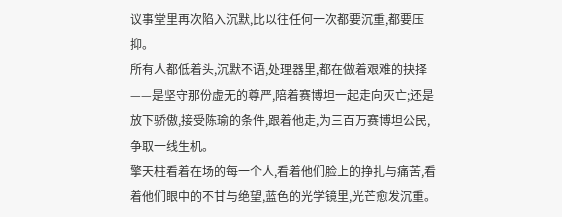议事堂里再次陷入沉默,比以往任何一次都要沉重,都要压抑。
所有人都低着头,沉默不语,处理器里,都在做着艰难的抉择——是坚守那份虚无的尊严,陪着赛博坦一起走向灭亡;还是放下骄傲,接受陈瑜的条件,跟着他走,为三百万赛博坦公民,争取一线生机。
擎天柱看着在场的每一个人,看着他们脸上的挣扎与痛苦,看着他们眼中的不甘与绝望,蓝色的光学镜里,光芒愈发沉重。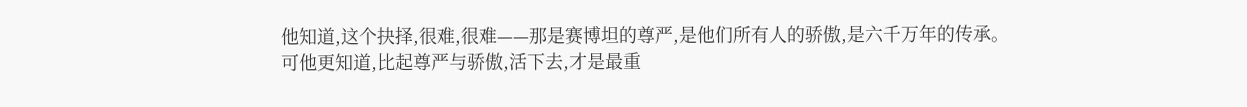他知道,这个抉择,很难,很难——那是赛博坦的尊严,是他们所有人的骄傲,是六千万年的传承。
可他更知道,比起尊严与骄傲,活下去,才是最重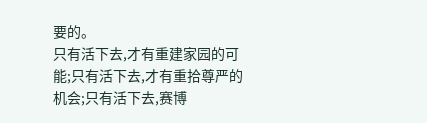要的。
只有活下去,才有重建家园的可能;只有活下去,才有重拾尊严的机会;只有活下去,赛博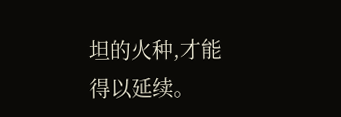坦的火种,才能得以延续。